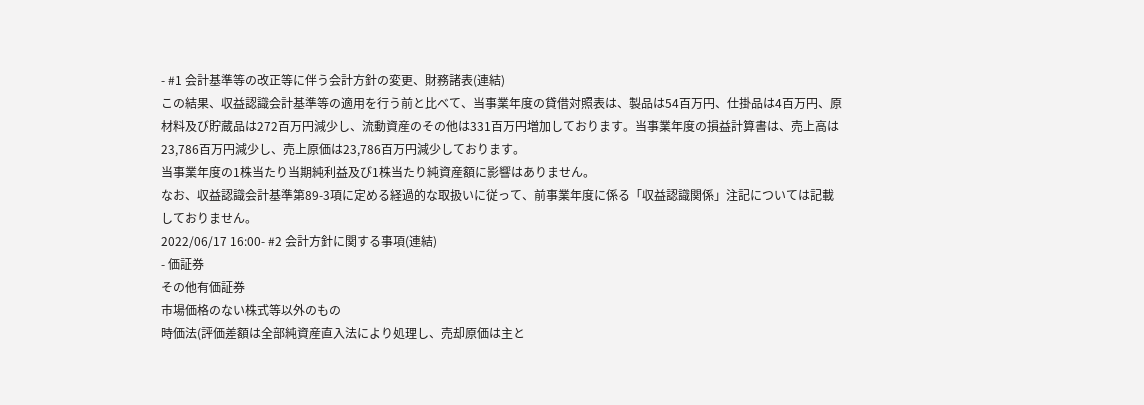- #1 会計基準等の改正等に伴う会計方針の変更、財務諸表(連結)
この結果、収益認識会計基準等の適用を行う前と比べて、当事業年度の貸借対照表は、製品は54百万円、仕掛品は4百万円、原材料及び貯蔵品は272百万円減少し、流動資産のその他は331百万円増加しております。当事業年度の損益計算書は、売上高は23,786百万円減少し、売上原価は23,786百万円減少しております。
当事業年度の1株当たり当期純利益及び1株当たり純資産額に影響はありません。
なお、収益認識会計基準第89-3項に定める経過的な取扱いに従って、前事業年度に係る「収益認識関係」注記については記載しておりません。
2022/06/17 16:00- #2 会計方針に関する事項(連結)
- 価証券
その他有価証券
市場価格のない株式等以外のもの
時価法(評価差額は全部純資産直入法により処理し、売却原価は主と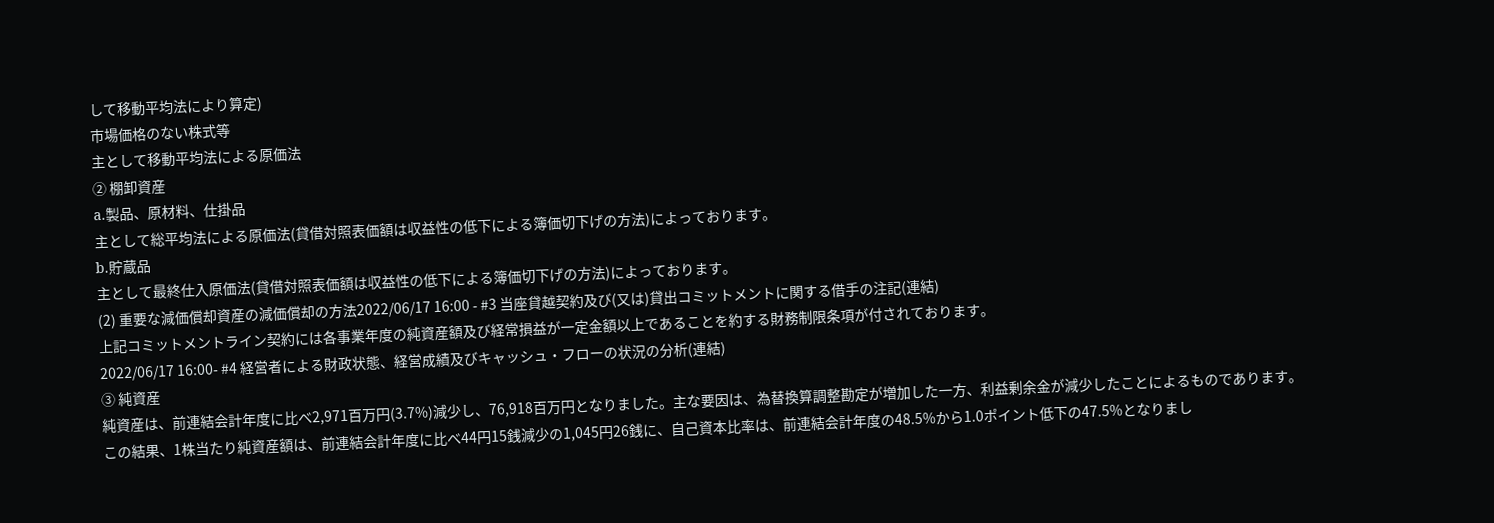して移動平均法により算定)
市場価格のない株式等
主として移動平均法による原価法
② 棚卸資産
a.製品、原材料、仕掛品
主として総平均法による原価法(貸借対照表価額は収益性の低下による簿価切下げの方法)によっております。
b.貯蔵品
主として最終仕入原価法(貸借対照表価額は収益性の低下による簿価切下げの方法)によっております。
(2) 重要な減価償却資産の減価償却の方法2022/06/17 16:00 - #3 当座貸越契約及び(又は)貸出コミットメントに関する借手の注記(連結)
上記コミットメントライン契約には各事業年度の純資産額及び経常損益が一定金額以上であることを約する財務制限条項が付されております。
2022/06/17 16:00- #4 経営者による財政状態、経営成績及びキャッシュ・フローの状況の分析(連結)
③ 純資産
純資産は、前連結会計年度に比べ2,971百万円(3.7%)減少し、76,918百万円となりました。主な要因は、為替換算調整勘定が増加した一方、利益剰余金が減少したことによるものであります。
この結果、1株当たり純資産額は、前連結会計年度に比べ44円15銭減少の1,045円26銭に、自己資本比率は、前連結会計年度の48.5%から1.0ポイント低下の47.5%となりまし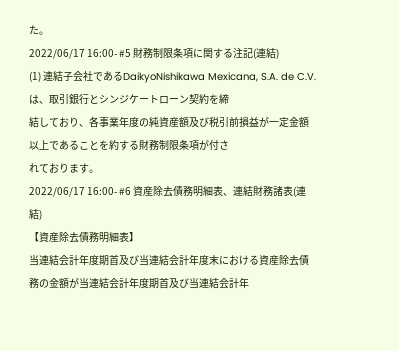た。
2022/06/17 16:00- #5 財務制限条項に関する注記(連結)
(1) 連結子会社であるDaikyoNishikawa Mexicana, S.A. de C.V.は、取引銀行とシンジケートローン契約を締
結しており、各事業年度の純資産額及び税引前損益が一定金額以上であることを約する財務制限条項が付さ
れております。
2022/06/17 16:00- #6 資産除去債務明細表、連結財務諸表(連結)
【資産除去債務明細表】
当連結会計年度期首及び当連結会計年度末における資産除去債務の金額が当連結会計年度期首及び当連結会計年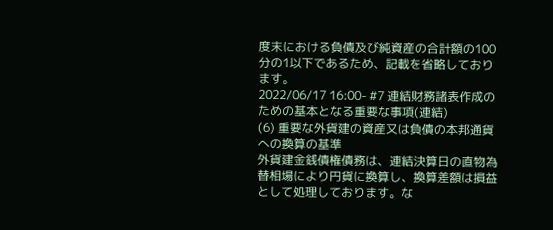度末における負債及び純資産の合計額の100分の1以下であるため、記載を省略しております。
2022/06/17 16:00- #7 連結財務諸表作成のための基本となる重要な事項(連結)
(6) 重要な外貨建の資産又は負債の本邦通貨への換算の基準
外貨建金銭債権債務は、連結決算日の直物為替相場により円貨に換算し、換算差額は損益として処理しております。な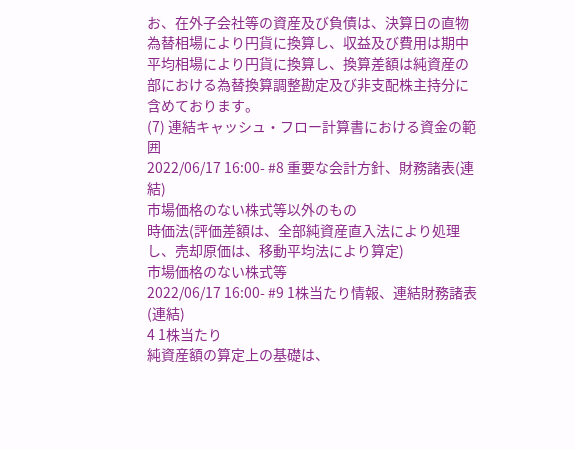お、在外子会社等の資産及び負債は、決算日の直物為替相場により円貨に換算し、収益及び費用は期中平均相場により円貨に換算し、換算差額は純資産の部における為替換算調整勘定及び非支配株主持分に含めております。
(7) 連結キャッシュ・フロー計算書における資金の範囲
2022/06/17 16:00- #8 重要な会計方針、財務諸表(連結)
市場価格のない株式等以外のもの
時価法(評価差額は、全部純資産直入法により処理し、売却原価は、移動平均法により算定)
市場価格のない株式等
2022/06/17 16:00- #9 1株当たり情報、連結財務諸表(連結)
4 1株当たり
純資産額の算定上の基礎は、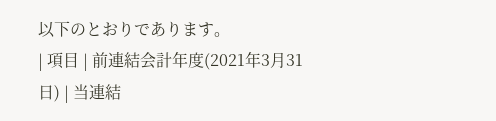以下のとおりであります。
| 項目 | 前連結会計年度(2021年3月31日) | 当連結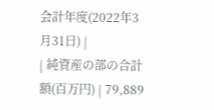会計年度(2022年3月31日) |
| 純資産の部の合計額(百万円) | 79,889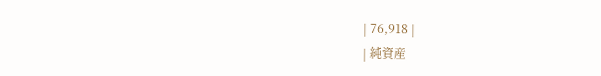| 76,918 |
| 純資産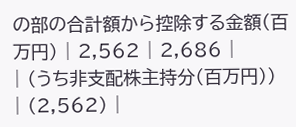の部の合計額から控除する金額(百万円) | 2,562 | 2,686 |
| (うち非支配株主持分(百万円)) | (2,562) |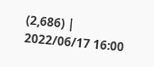(2,686) |
2022/06/17 16:00